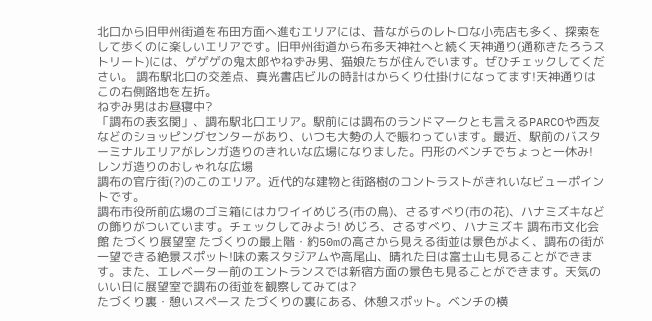北口から旧甲州街道を布田方面へ進むエリアには、昔ながらのレトロな小売店も多く、探索をして歩くのに楽しいエリアです。旧甲州街道から布多天神社へと続く天神通り(通称きたろうストリート)には、ゲゲゲの鬼太郎やねずみ男、猫娘たちが住んでいます。ぜひチェックしてください。 調布駅北口の交差点、真光書店ビルの時計はからくり仕掛けになってます!天神通りはこの右側路地を左折。
ねずみ男はお昼寝中?
「調布の表玄関」、調布駅北口エリア。駅前には調布のランドマークとも言えるPARCOや西友などのショッピングセンターがあり、いつも大勢の人で賑わっています。最近、駅前のバスターミナルエリアがレンガ造りのきれいな広場になりました。円形のベンチでちょっと一休み!
レンガ造りのおしゃれな広場
調布の官庁街(?)のこのエリア。近代的な建物と街路樹のコントラストがきれいなビューポイントです。
調布市役所前広場のゴミ箱にはカワイイめじろ(市の鳥)、さるすべり(市の花)、ハナミズキなどの飾りがついています。チェックしてみよう! めじろ、さるすべり、ハナミズキ 調布市文化会館 たづくり展望室 たづくりの最上階・約50mの高さから見える街並は景色がよく、調布の街が一望できる絶景スポット!味の素スタジアムや高尾山、晴れた日は富士山も見ることができます。また、エレベーター前のエントランスでは新宿方面の景色も見ることができます。天気のいい日に展望室で調布の街並を観察してみては?
たづくり裏・憩いスペース たづくりの裏にある、休憩スポット。ベンチの横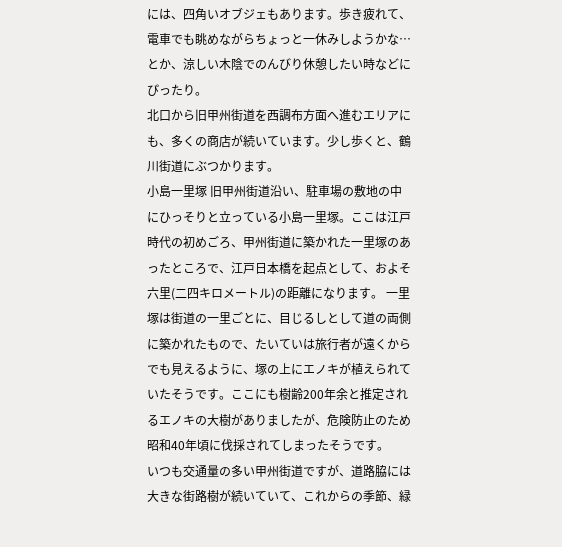には、四角いオブジェもあります。歩き疲れて、電車でも眺めながらちょっと一休みしようかな…とか、涼しい木陰でのんびり休憩したい時などにぴったり。
北口から旧甲州街道を西調布方面へ進むエリアにも、多くの商店が続いています。少し歩くと、鶴川街道にぶつかります。
小島一里塚 旧甲州街道沿い、駐車場の敷地の中にひっそりと立っている小島一里塚。ここは江戸時代の初めごろ、甲州街道に築かれた一里塚のあったところで、江戸日本橋を起点として、およそ六里(二四キロメートル)の距離になります。 一里塚は街道の一里ごとに、目じるしとして道の両側に築かれたもので、たいていは旅行者が遠くからでも見えるように、塚の上にエノキが植えられていたそうです。ここにも樹齢200年余と推定されるエノキの大樹がありましたが、危険防止のため昭和40年頃に伐採されてしまったそうです。
いつも交通量の多い甲州街道ですが、道路脇には大きな街路樹が続いていて、これからの季節、緑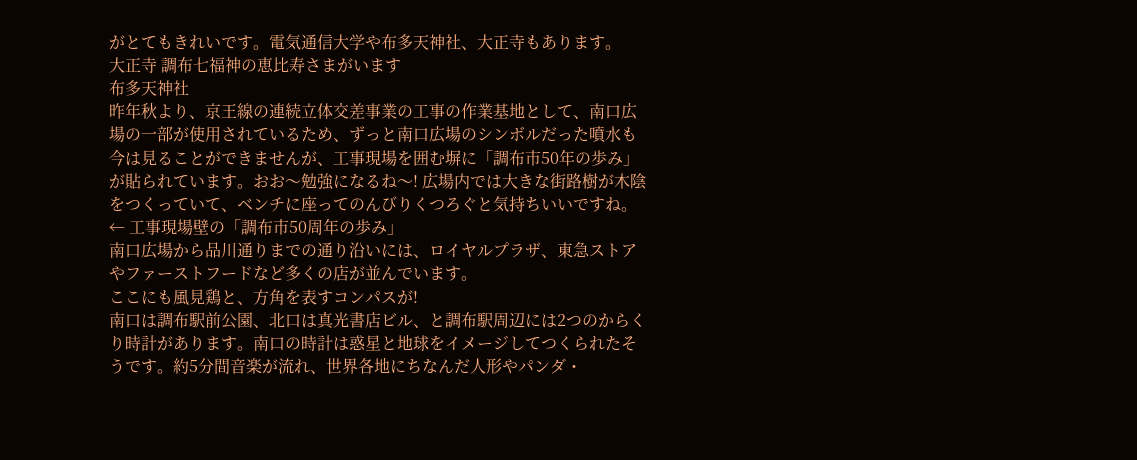がとてもきれいです。電気通信大学や布多天神社、大正寺もあります。
大正寺 調布七福神の恵比寿さまがいます
布多天神社
昨年秋より、京王線の連続立体交差事業の工事の作業基地として、南口広場の一部が使用されているため、ずっと南口広場のシンボルだった噴水も今は見ることができませんが、工事現場を囲む塀に「調布市50年の歩み」が貼られています。おお〜勉強になるね〜! 広場内では大きな街路樹が木陰をつくっていて、ベンチに座ってのんびりくつろぐと気持ちいいですね。 ← 工事現場壁の「調布市50周年の歩み」
南口広場から品川通りまでの通り沿いには、ロイヤルプラザ、東急ストアやファーストフードなど多くの店が並んでいます。
ここにも風見鶏と、方角を表すコンパスが!
南口は調布駅前公園、北口は真光書店ビル、と調布駅周辺には2つのからくり時計があります。南口の時計は惑星と地球をイメージしてつくられたそうです。約5分間音楽が流れ、世界各地にちなんだ人形やパンダ・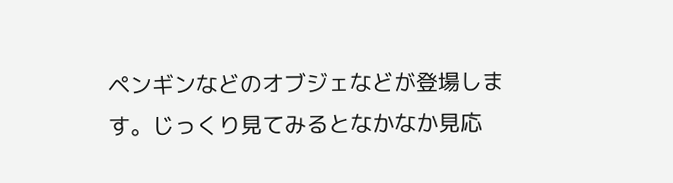ペンギンなどのオブジェなどが登場します。じっくり見てみるとなかなか見応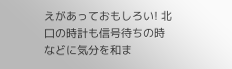えがあっておもしろい! 北口の時計も信号待ちの時などに気分を和ま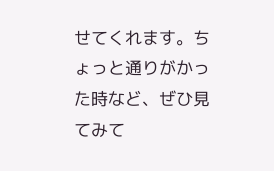せてくれます。ちょっと通りがかった時など、ぜひ見てみて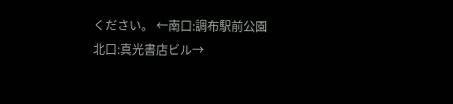ください。 ←南口:調布駅前公園 北口:真光書店ビル→